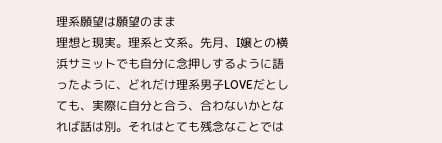理系願望は願望のまま
理想と現実。理系と文系。先月、I嬢との横浜サミットでも自分に念押しするように語ったように、どれだけ理系男子LOVEだとしても、実際に自分と合う、合わないかとなれば話は別。それはとても残念なことでは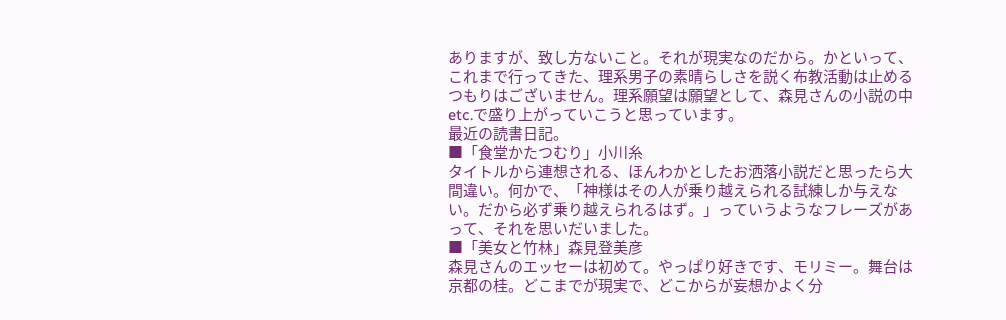ありますが、致し方ないこと。それが現実なのだから。かといって、これまで行ってきた、理系男子の素晴らしさを説く布教活動は止めるつもりはございません。理系願望は願望として、森見さんの小説の中etc.で盛り上がっていこうと思っています。
最近の読書日記。
■「食堂かたつむり」小川糸
タイトルから連想される、ほんわかとしたお洒落小説だと思ったら大間違い。何かで、「神様はその人が乗り越えられる試練しか与えない。だから必ず乗り越えられるはず。」っていうようなフレーズがあって、それを思いだいました。
■「美女と竹林」森見登美彦
森見さんのエッセーは初めて。やっぱり好きです、モリミー。舞台は京都の桂。どこまでが現実で、どこからが妄想かよく分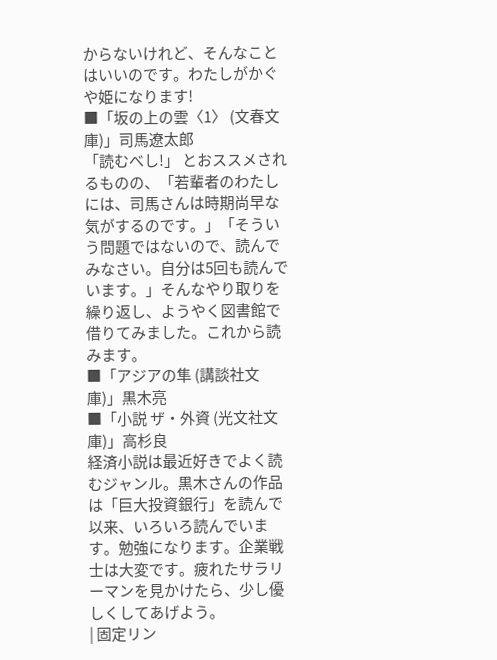からないけれど、そんなことはいいのです。わたしがかぐや姫になります!
■「坂の上の雲〈1〉 (文春文庫)」司馬遼太郎
「読むべし!」 とおススメされるものの、「若輩者のわたしには、司馬さんは時期尚早な気がするのです。」「そういう問題ではないので、読んでみなさい。自分は5回も読んでいます。」そんなやり取りを繰り返し、ようやく図書館で借りてみました。これから読みます。
■「アジアの隼 (講談社文庫)」黒木亮
■「小説 ザ・外資 (光文社文庫)」高杉良
経済小説は最近好きでよく読むジャンル。黒木さんの作品は「巨大投資銀行」を読んで以来、いろいろ読んでいます。勉強になります。企業戦士は大変です。疲れたサラリーマンを見かけたら、少し優しくしてあげよう。
| 固定リン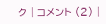ク | コメント (2) |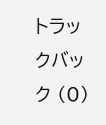トラックバック (0)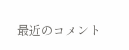最近のコメント